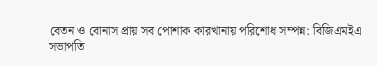বেতন ও বোনাস প্রায় সব পোশাক কারখানায় পরিশোধ সম্পন্ন: বিজিএমইএ সভাপতি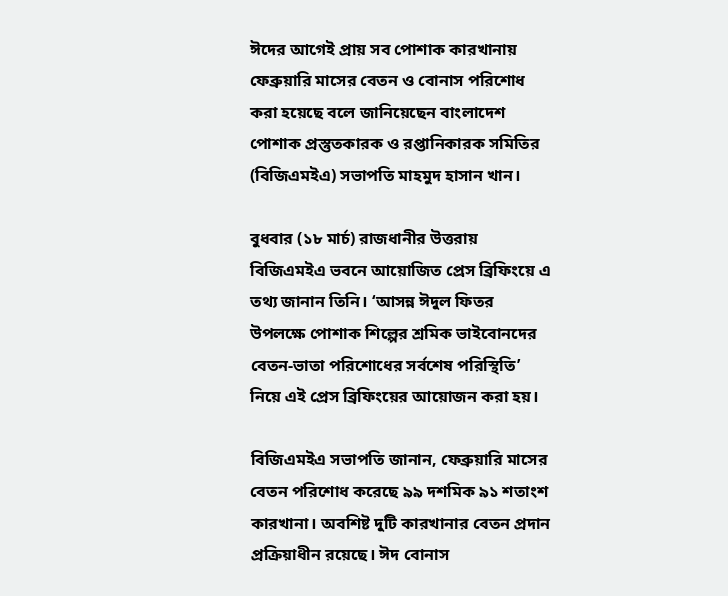ঈদের আগেই প্রায় সব পোশাক কারখানায় ফেব্রুয়ারি মাসের বেতন ও বোনাস পরিশোধ করা হয়েছে বলে জানিয়েছেন বাংলাদেশ পোশাক প্রস্তুতকারক ও রপ্তানিকারক সমিতির (বিজিএমইএ) সভাপতি মাহমুদ হাসান খান।

বুধবার (১৮ মার্চ) রাজধানীর উত্তরায় বিজিএমইএ ভবনে আয়োজিত প্রেস ব্রিফিংয়ে এ তথ্য জানান তিনি। ‘আসন্ন ঈদুল ফিতর উপলক্ষে পোশাক শিল্পের শ্রমিক ভাইবোনদের বেতন-ভাতা পরিশোধের সর্বশেষ পরিস্থিতি’ নিয়ে এই প্রেস ব্রিফিংয়ের আয়োজন করা হয়।

বিজিএমইএ সভাপতি জানান, ফেব্রুয়ারি মাসের বেতন পরিশোধ করেছে ৯৯ দশমিক ৯১ শতাংশ কারখানা। অবশিষ্ট দুটি কারখানার বেতন প্রদান প্রক্রিয়াধীন রয়েছে। ঈদ বোনাস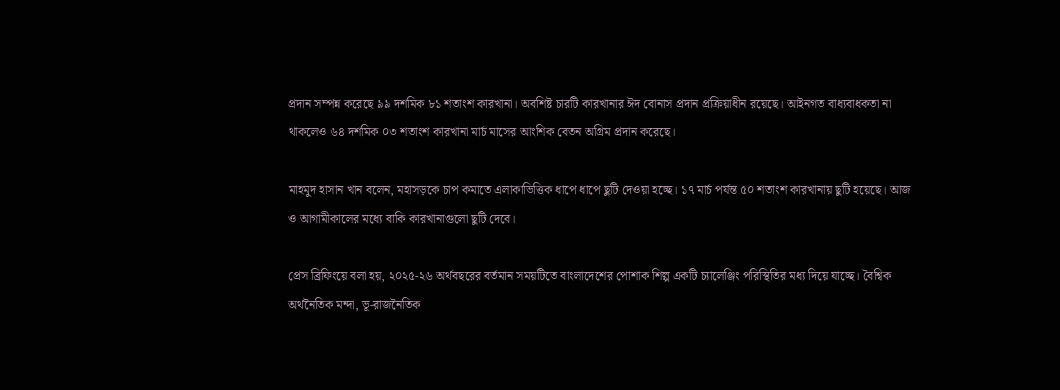প্রদান সম্পন্ন করেছে ৯৯ দশমিক ৮১ শতাংশ কারখানা। অবশিষ্ট চারটি কারখানার ঈদ বোনাস প্রদান প্রক্রিয়াধীন রয়েছে। আইনগত বাধ্যবাধকতা না থাকলেও ৬৪ দশমিক ০৩ শতাংশ কারখানা মার্চ মাসের আংশিক বেতন অগ্রিম প্রদান করেছে।

মাহমুদ হাসান খান বলেন, মহাসড়কে চাপ কমাতে এলাকাভিত্তিক ধাপে ধাপে ছুটি দেওয়া হচ্ছে। ১৭ মার্চ পর্যন্ত ৫০ শতাংশ কারখানায় ছুটি হয়েছে। আজ ও আগামীকালের মধ্যে বাকি কারখানাগুলো ছুটি দেবে।

প্রেস ব্রিফিংয়ে বলা হয়, ২০২৫-২৬ অর্থবছরের বর্তমান সময়টিতে বাংলাদেশের পোশাক শিল্প একটি চ্যালেঞ্জিং পরিস্থিতির মধ্য দিয়ে যাচ্ছে। বৈশ্বিক অর্থনৈতিক মন্দা, ভূ-রাজনৈতিক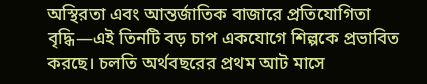অস্থিরতা এবং আন্তর্জাতিক বাজারে প্রতিযোগিতা বৃদ্ধি—এই তিনটি বড় চাপ একযোগে শিল্পকে প্রভাবিত করছে। চলতি অর্থবছরের প্রথম আট মাসে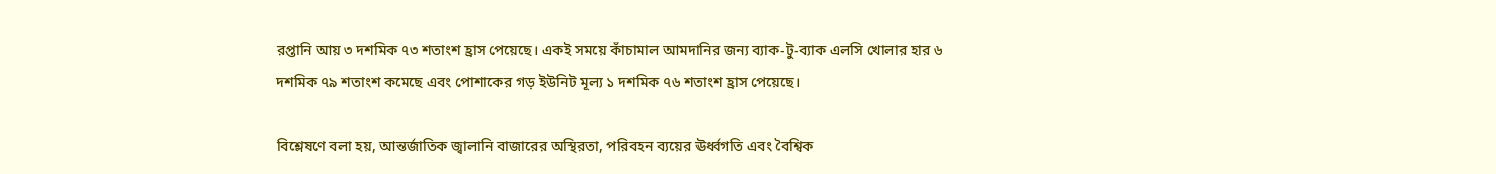রপ্তানি আয় ৩ দশমিক ৭৩ শতাংশ হ্রাস পেয়েছে। একই সময়ে কাঁচামাল আমদানির জন্য ব্যাক-টু-ব্যাক এলসি খোলার হার ৬ দশমিক ৭৯ শতাংশ কমেছে এবং পোশাকের গড় ইউনিট মূল্য ১ দশমিক ৭৬ শতাংশ হ্রাস পেয়েছে।

বিশ্লেষণে বলা হয়, আন্তর্জাতিক জ্বালানি বাজারের অস্থিরতা, পরিবহন ব্যয়ের ঊর্ধ্বগতি এবং বৈশ্বিক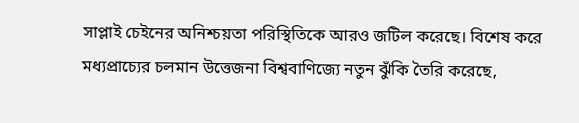সাপ্লাই চেইনের অনিশ্চয়তা পরিস্থিতিকে আরও জটিল করেছে। বিশেষ করে মধ্যপ্রাচ্যের চলমান উত্তেজনা বিশ্ববাণিজ্যে নতুন ঝুঁকি তৈরি করেছে,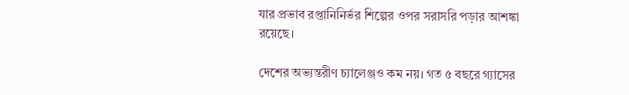যার প্রভাব রপ্তানিনির্ভর শিল্পের ওপর সরাসরি পড়ার আশঙ্কা রয়েছে।

দেশের অভ্যন্তরীণ চ্যালেঞ্জও কম নয়। গত ৫ বছরে গ্যাসের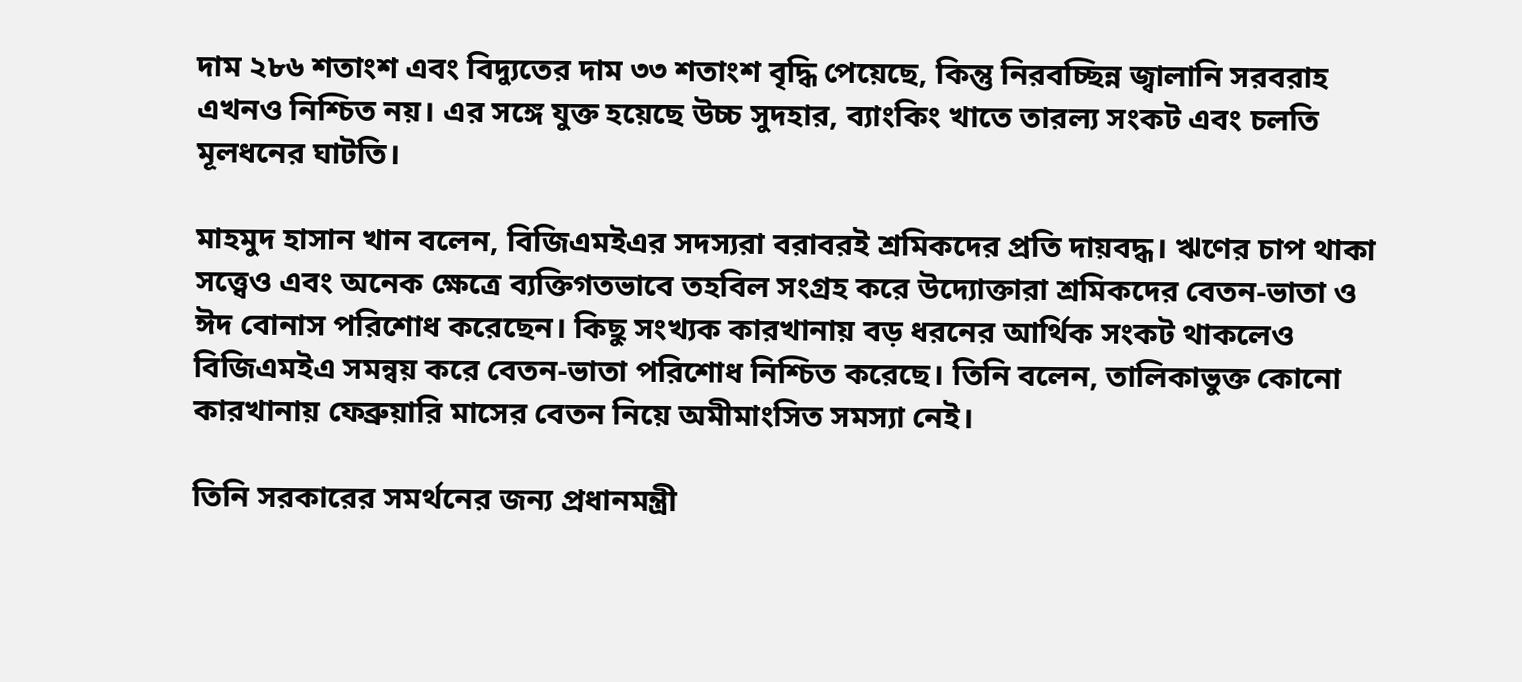দাম ২৮৬ শতাংশ এবং বিদ্যুতের দাম ৩৩ শতাংশ বৃদ্ধি পেয়েছে, কিন্তু নিরবচ্ছিন্ন জ্বালানি সরবরাহ এখনও নিশ্চিত নয়। এর সঙ্গে যুক্ত হয়েছে উচ্চ সুদহার, ব্যাংকিং খাতে তারল্য সংকট এবং চলতি মূলধনের ঘাটতি।

মাহমুদ হাসান খান বলেন, বিজিএমইএর সদস্যরা বরাবরই শ্রমিকদের প্রতি দায়বদ্ধ। ঋণের চাপ থাকা সত্ত্বেও এবং অনেক ক্ষেত্রে ব্যক্তিগতভাবে তহবিল সংগ্রহ করে উদ্যোক্তারা শ্রমিকদের বেতন-ভাতা ও ঈদ বোনাস পরিশোধ করেছেন। কিছু সংখ্যক কারখানায় বড় ধরনের আর্থিক সংকট থাকলেও বিজিএমইএ সমন্বয় করে বেতন-ভাতা পরিশোধ নিশ্চিত করেছে। তিনি বলেন, তালিকাভুক্ত কোনো কারখানায় ফেব্রুয়ারি মাসের বেতন নিয়ে অমীমাংসিত সমস্যা নেই।

তিনি সরকারের সমর্থনের জন্য প্রধানমন্ত্রী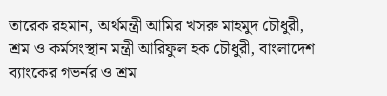তারেক রহমান, অর্থমন্ত্রী আমির খসরু মাহমুদ চৌধুরী, শ্রম ও কর্মসংস্থান মন্ত্রী আরিফুল হক চৌধুরী, বাংলাদেশ ব্যাংকের গভর্নর ও শ্রম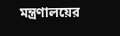মন্ত্রণালয়ের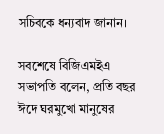সচিবকে ধন্যবাদ জানান।

সবশেষে বিজিএমইএ সভাপতি বলেন, প্রতি বছর ঈদে ঘরমুখো মানুষের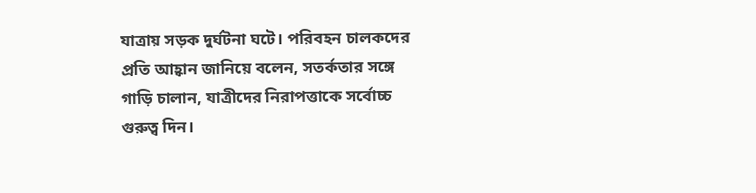যাত্রায় সড়ক দুর্ঘটনা ঘটে। পরিবহন চালকদের প্রতি আহ্বান জানিয়ে বলেন, সতর্কতার সঙ্গে গাড়ি চালান, যাত্রীদের নিরাপত্তাকে সর্বোচ্চ গুরুত্ব দিন।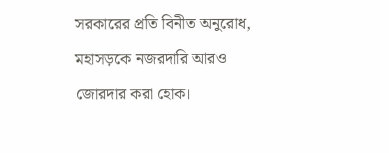সরকারের প্রতি বিনীত অনুরোধ, মহাসড়কে নজরদারি আরও জোরদার করা হোক।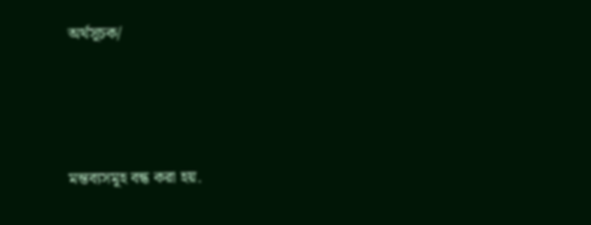অর্থসূচক/




মন্তব্যসমূহ বন্ধ করা হয়.